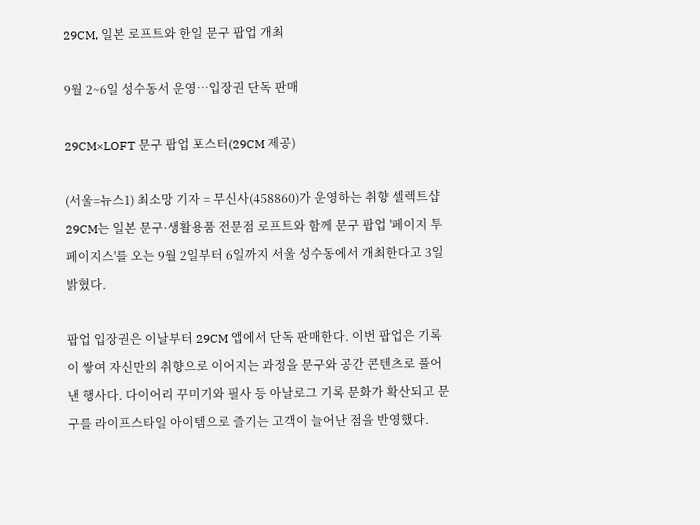29CM, 일본 로프트와 한일 문구 팝업 개최

9월 2~6일 성수동서 운영…입장권 단독 판매

29CM×LOFT 문구 팝업 포스터(29CM 제공)

(서울=뉴스1) 최소망 기자 = 무신사(458860)가 운영하는 취향 셀렉트샵 29CM는 일본 문구·생활용품 전문점 로프트와 함께 문구 팝업 '페이지 투 페이지스'를 오는 9월 2일부터 6일까지 서울 성수동에서 개최한다고 3일 밝혔다.

팝업 입장권은 이날부터 29CM 앱에서 단독 판매한다. 이번 팝업은 기록이 쌓여 자신만의 취향으로 이어지는 과정을 문구와 공간 콘텐츠로 풀어낸 행사다. 다이어리 꾸미기와 필사 등 아날로그 기록 문화가 확산되고 문구를 라이프스타일 아이템으로 즐기는 고객이 늘어난 점을 반영했다.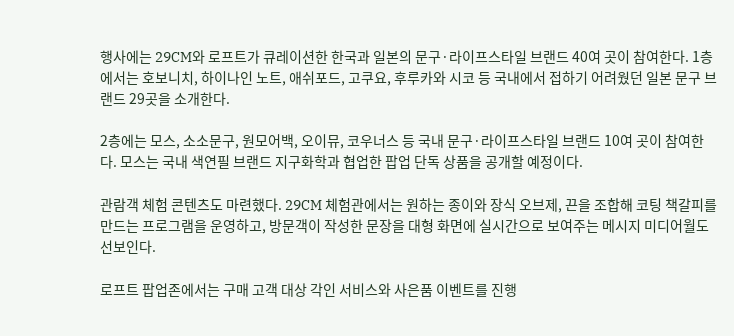행사에는 29CM와 로프트가 큐레이션한 한국과 일본의 문구·라이프스타일 브랜드 40여 곳이 참여한다. 1층에서는 호보니치, 하이나인 노트, 애쉬포드, 고쿠요, 후루카와 시코 등 국내에서 접하기 어려웠던 일본 문구 브랜드 29곳을 소개한다.

2층에는 모스, 소소문구, 원모어백, 오이뮤, 코우너스 등 국내 문구·라이프스타일 브랜드 10여 곳이 참여한다. 모스는 국내 색연필 브랜드 지구화학과 협업한 팝업 단독 상품을 공개할 예정이다.

관람객 체험 콘텐츠도 마련했다. 29CM 체험관에서는 원하는 종이와 장식 오브제, 끈을 조합해 코팅 책갈피를 만드는 프로그램을 운영하고, 방문객이 작성한 문장을 대형 화면에 실시간으로 보여주는 메시지 미디어월도 선보인다.

로프트 팝업존에서는 구매 고객 대상 각인 서비스와 사은품 이벤트를 진행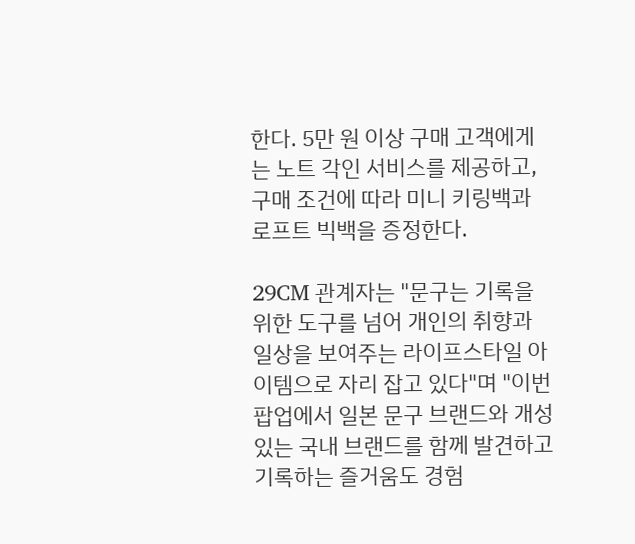한다. 5만 원 이상 구매 고객에게는 노트 각인 서비스를 제공하고, 구매 조건에 따라 미니 키링백과 로프트 빅백을 증정한다.

29CM 관계자는 "문구는 기록을 위한 도구를 넘어 개인의 취향과 일상을 보여주는 라이프스타일 아이템으로 자리 잡고 있다"며 "이번 팝업에서 일본 문구 브랜드와 개성 있는 국내 브랜드를 함께 발견하고 기록하는 즐거움도 경험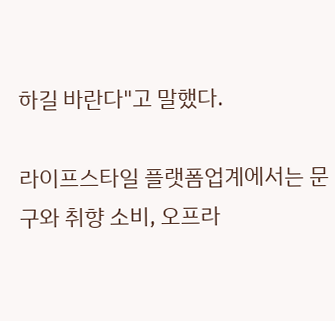하길 바란다"고 말했다.

라이프스타일 플랫폼업계에서는 문구와 취향 소비, 오프라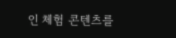인 체험 콘텐츠를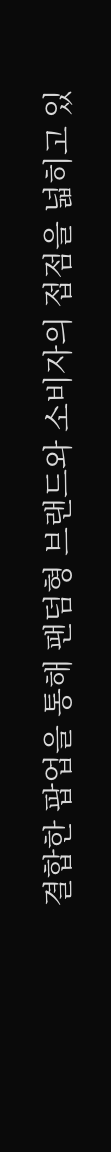결합한 팝업을 통해 팬덤형 브랜드와 소비자의 접점을 넓히고 있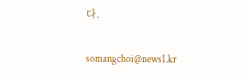다.

somangchoi@news1.kr